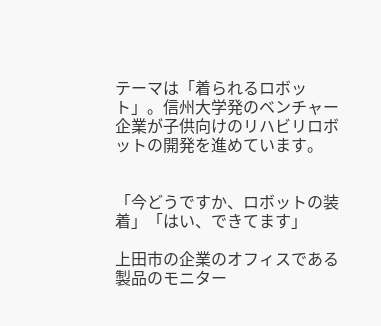テーマは「着られるロボット」。信州大学発のベンチャー企業が子供向けのリハビリロボットの開発を進めています。


「今どうですか、ロボットの装着」「はい、できてます」

上田市の企業のオフィスである製品のモニター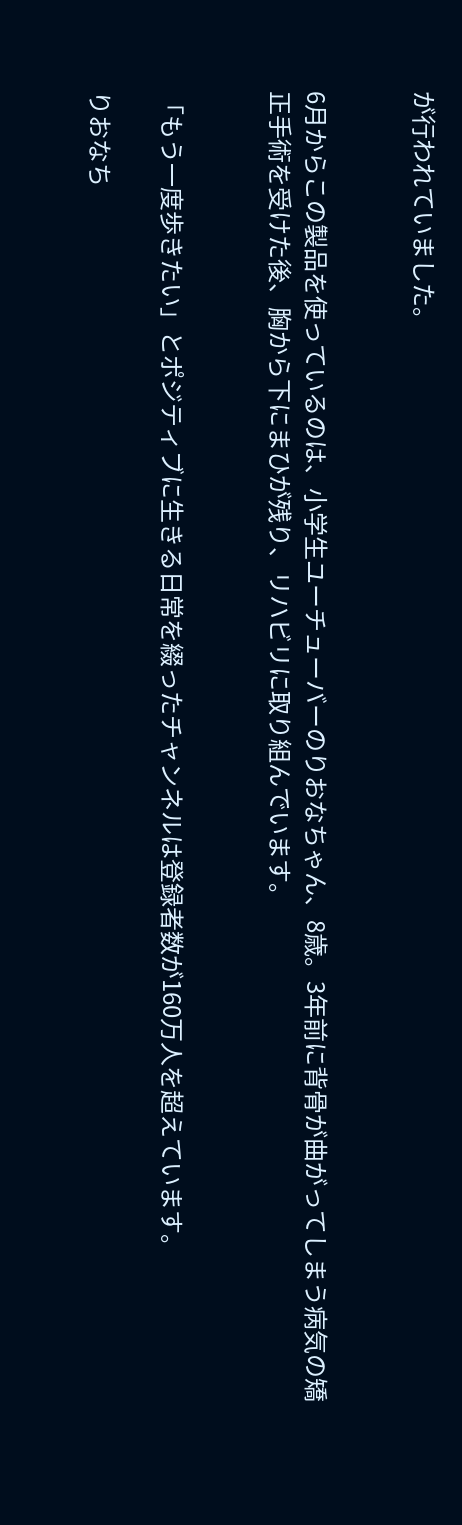が行われていました。


6月からこの製品を使っているのは、小学生ユーチューバーのりおなちゃん、8歳。3年前に背骨が曲がってしまう病気の矯正手術を受けた後、胸から下にまひが残り、リハビリに取り組んでいます。


「もう一度歩きたい」とポジティブに生きる日常を綴ったチャンネルは登録者数が160万人を超えています。

りおなち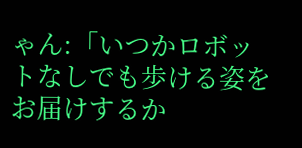ゃん:「いつかロボットなしでも歩ける姿をお届けするか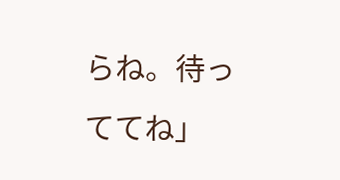らね。待っててね」